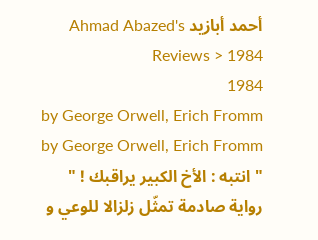أحمد أبازيد Ahmad Abazed's Reviews > 1984
1984
by George Orwell, Erich Fromm
by George Orwell, Erich Fromm
" انتبه : الأخ الكبير يراقبك ! "
رواية صادمة تمثّل زلزالا للوعي و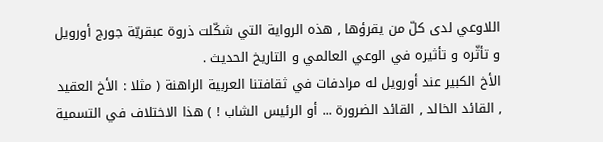اللاوعي لدى كلّ من يقرؤها , هذه الرواية التي شكّلت ذروة عبقريّة جورج أورويل و تأثّره و تأثيره في الوعي العالمي و التاريخ الحديث .
الأخ الكبير عند أورويل له مرادفات في ثقافتنا العربية الراهنة ( مثلا : الأخ العقيد , القائد الخالد , القائد الضرورة ... أو الرئيس الشاب ! ) هذا الاختلاف في التسمية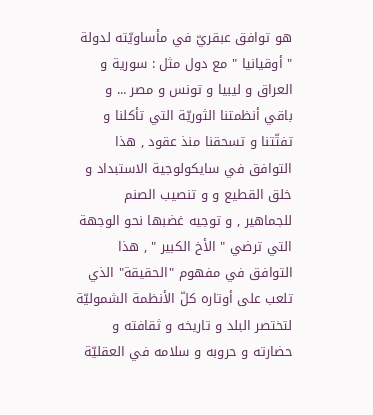هو توافق عبقريّ في مأساويّته لدولة " أوقيانيا " مع دول مثل : سورية و العراق و ليبيا و تونس و مصر ... و باقي أنظمتنا الثوريّة التي تأكلنا و تفتّتنا و تسحقنا منذ عقود , هذا التوافق في سايكولوجية الاستبداد و خلق القطيع و و تنصيب الصنم للجماهير , و توجيه غضبها نحو الوجهة التي ترضي " الأخ الكبير " , هذا التوافق في مفهوم "الحقيقة" الذي تلعب على أوتاره كلّ الأنظمة الشموليّة لتختصر البلد و تاريخه و ثقافته و حضارته و حروبه و سلامه في العقليّة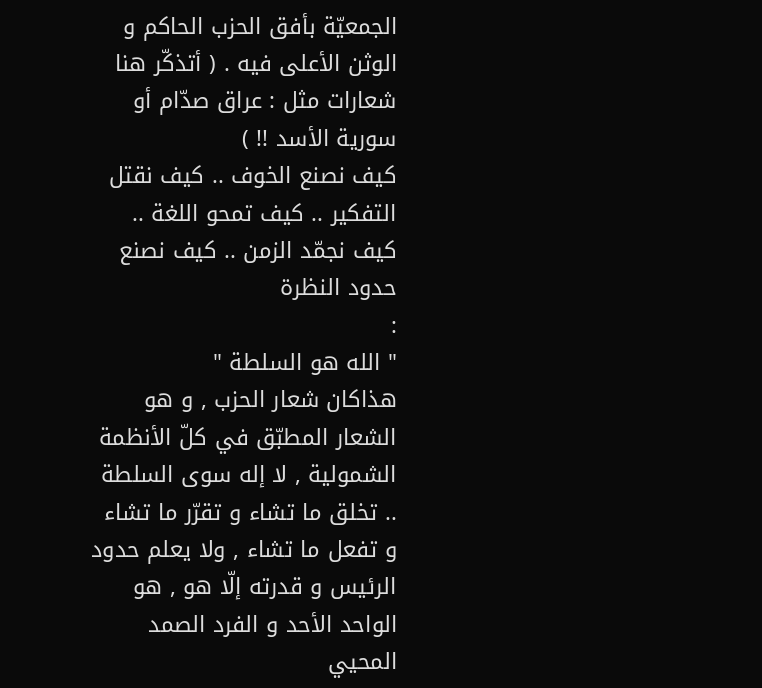الجمعيّة بأفق الحزب الحاكم و الوثن الأعلى فيه . ( أتذكّر هنا شعارات مثل : عراق صدّام أو سورية الأسد !! )
كيف نصنع الخوف .. كيف نقتل التفكير .. كيف تمحو اللغة .. كيف نجمّد الزمن .. كيف نصنع حدود النظرة
:
" الله هو السلطة "
هذاكان شعار الحزب , و هو الشعار المطبّق في كلّ الأنظمة الشمولية , لا إله سوى السلطة .. تخلق ما تشاء و تقرّر ما تشاء و تفعل ما تشاء , ولا يعلم حدود الرئيس و قدرته إلّا هو , هو الواحد الأحد و الفرد الصمد المحيي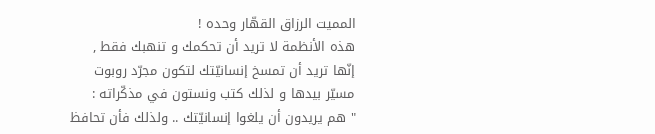المميت الرزاق القهّار وحده !
هذه الأنظمة لا تريد أن تحكمك و تنهبك فقط , إنّها تريد أن تمسخ إنسانيّتك لتكون مجرّد روبوت مسيّر بيدها و لذلك كتب ونستون في مذكّراته :
" هم يريدون أن يلغوا إنسانيّتك .. ولذلك فأن تحافظ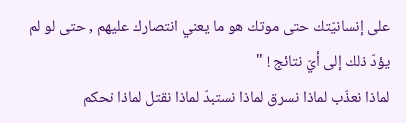على إنسانيّتك حتى موتك هو ما يعني انتصارك عليهم , حتى لو لم يؤدّ ذلك إلى أيّ نتائج ! "
لماذا نعذّب لماذا نسرق لماذا نستبدّ لماذا نقتل لماذا نحكم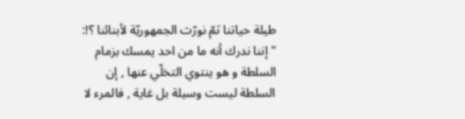طيلة حياتنا ثمّ نورّث الجمهوريّة لأبنائنا ؟!:
" إننا ندرك أنه ما من احد يمسك بزمام السلطة و هو ينتوي التخلّي عنها , إن السلطة ليست وسيلة بل غاية , فالمرء لا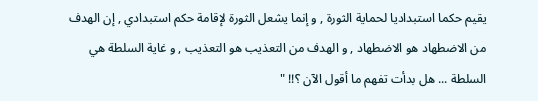يقيم حكما استبداديا لحماية الثورة , و إنما يشعل الثورة لإقامة حكم استبدادي , إن الهدف من الاضطهاد هو الاضطهاد , و الهدف من التعذيب هو التعذيب , و غاية السلطة هي السلطة ... هل بدأت تفهم ما أقول الآن ؟!! "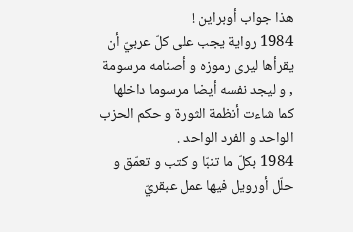هذا جواب أوبراين !
1984 رواية يجب على كلّ عربيّ أن يقرأها ليرى رموزه و أصنامه مرسومة , و ليجد نفسه أيضا مرسوما داخلها كما شاءت أنظمة الثورة و حكم الحزب الواحد و الفرد الواحد .
1984 بكلّ ما تنبّا و كتب و تعمّق و حلّل أورويل فيها عمل عبقريّ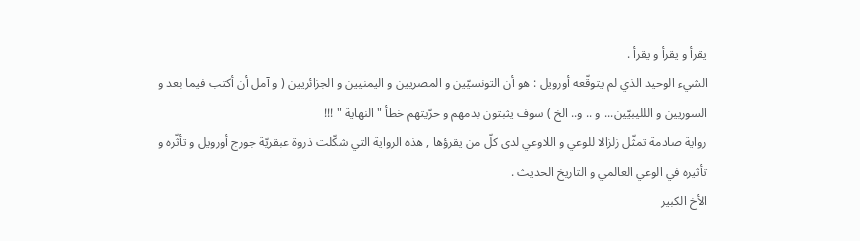يقرأ و يقرأ و يقرأ .
الشيء الوحيد الذي لم يتوقّعه أورويل : هو أن التونسيّين و المصريين و اليمنيين و الجزائريين ( و آمل أن أكتب فيما بعد و السوريين و اللليبيّين... و .. و.. الخ ) سوف يثبتون بدمهم و حرّيتهم خطأ " النهاية " !!!
رواية صادمة تمثّل زلزالا للوعي و اللاوعي لدى كلّ من يقرؤها , هذه الرواية التي شكّلت ذروة عبقريّة جورج أورويل و تأثّره و تأثيره في الوعي العالمي و التاريخ الحديث .
الأخ الكبير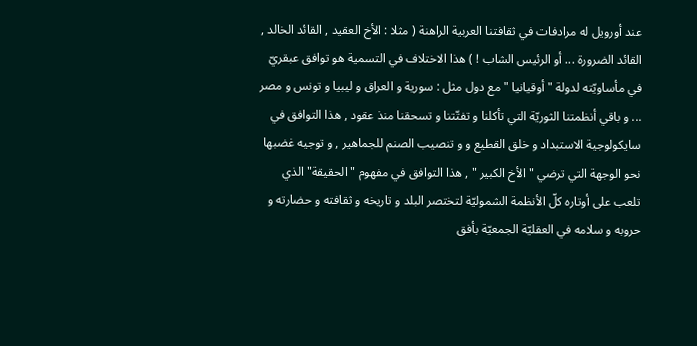عند أورويل له مرادفات في ثقافتنا العربية الراهنة ( مثلا : الأخ العقيد , القائد الخالد , القائد الضرورة ... أو الرئيس الشاب ! ) هذا الاختلاف في التسمية هو توافق عبقريّ في مأساويّته لدولة " أوقيانيا " مع دول مثل : سورية و العراق و ليبيا و تونس و مصر ... و باقي أنظمتنا الثوريّة التي تأكلنا و تفتّتنا و تسحقنا منذ عقود , هذا التوافق في سايكولوجية الاستبداد و خلق القطيع و و تنصيب الصنم للجماهير , و توجيه غضبها نحو الوجهة التي ترضي " الأخ الكبير " , هذا التوافق في مفهوم "الحقيقة" الذي تلعب على أوتاره كلّ الأنظمة الشموليّة لتختصر البلد و تاريخه و ثقافته و حضارته و حروبه و سلامه في العقليّة الجمعيّة بأفق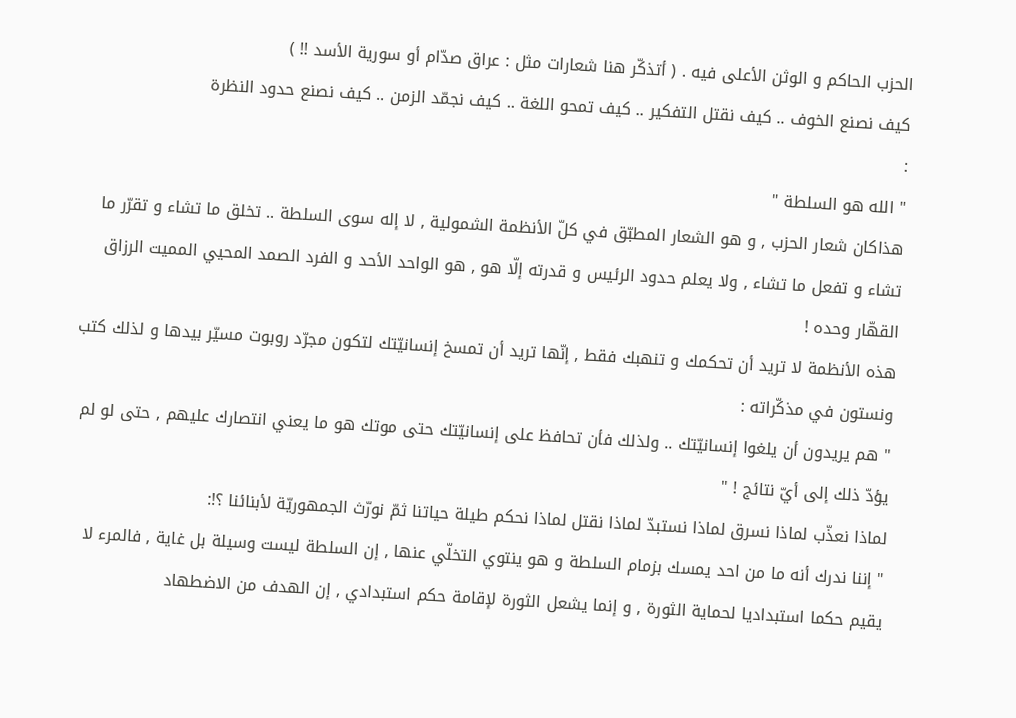الحزب الحاكم و الوثن الأعلى فيه . ( أتذكّر هنا شعارات مثل : عراق صدّام أو سورية الأسد !! )
كيف نصنع الخوف .. كيف نقتل التفكير .. كيف تمحو اللغة .. كيف نجمّد الزمن .. كيف نصنع حدود النظرة
:
" الله هو السلطة "
هذاكان شعار الحزب , و هو الشعار المطبّق في كلّ الأنظمة الشمولية , لا إله سوى السلطة .. تخلق ما تشاء و تقرّر ما تشاء و تفعل ما تشاء , ولا يعلم حدود الرئيس و قدرته إلّا هو , هو الواحد الأحد و الفرد الصمد المحيي المميت الرزاق القهّار وحده !
هذه الأنظمة لا تريد أن تحكمك و تنهبك فقط , إنّها تريد أن تمسخ إنسانيّتك لتكون مجرّد روبوت مسيّر بيدها و لذلك كتب ونستون في مذكّراته :
" هم يريدون أن يلغوا إنسانيّتك .. ولذلك فأن تحافظ على إنسانيّتك حتى موتك هو ما يعني انتصارك عليهم , حتى لو لم يؤدّ ذلك إلى أيّ نتائج ! "
لماذا نعذّب لماذا نسرق لماذا نستبدّ لماذا نقتل لماذا نحكم طيلة حياتنا ثمّ نورّث الجمهوريّة لأبنائنا ؟!:
" إننا ندرك أنه ما من احد يمسك بزمام السلطة و هو ينتوي التخلّي عنها , إن السلطة ليست وسيلة بل غاية , فالمرء لا يقيم حكما استبداديا لحماية الثورة , و إنما يشعل الثورة لإقامة حكم استبدادي , إن الهدف من الاضطهاد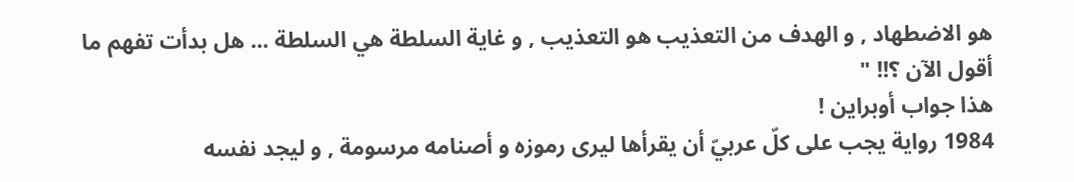هو الاضطهاد , و الهدف من التعذيب هو التعذيب , و غاية السلطة هي السلطة ... هل بدأت تفهم ما أقول الآن ؟!! "
هذا جواب أوبراين !
1984 رواية يجب على كلّ عربيّ أن يقرأها ليرى رموزه و أصنامه مرسومة , و ليجد نفسه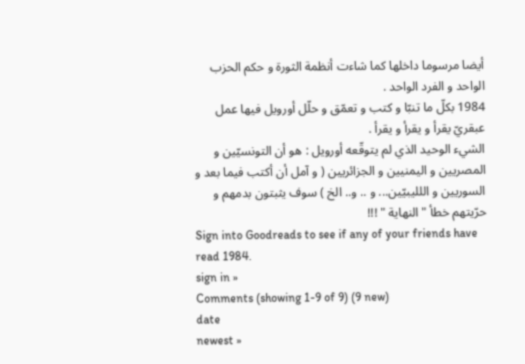أيضا مرسوما داخلها كما شاءت أنظمة الثورة و حكم الحزب الواحد و الفرد الواحد .
1984 بكلّ ما تنبّا و كتب و تعمّق و حلّل أورويل فيها عمل عبقريّ يقرأ و يقرأ و يقرأ .
الشيء الوحيد الذي لم يتوقّعه أورويل : هو أن التونسيّين و المصريين و اليمنيين و الجزائريين ( و آمل أن أكتب فيما بعد و السوريين و اللليبيّين... و .. و.. الخ ) سوف يثبتون بدمهم و حرّيتهم خطأ " النهاية " !!!
Sign into Goodreads to see if any of your friends have read 1984.
sign in »
Comments (showing 1-9 of 9) (9 new)
date
newest »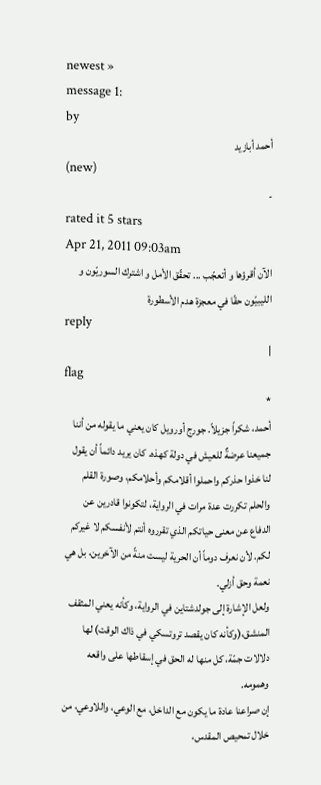newest »
message 1:
by
أحمد أبازيد
(new)
-
rated it 5 stars
Apr 21, 2011 09:03am
الآن أقرؤها و أتعجّب ... تحقّق الأمل و اشترك السوريّون و الليبيّون حقّا في معجزة هدم الأسطورة
reply
|
flag
*
أحمد، شكراً جزيلاً. جورج أورويل كان يعني ما يقوله من أننا جميعنا عرضةٌ للعيش في دولة كهذه. كان يريد دائماً أن يقول لنا خذوا حذركم واحملوا أقلامكم وأحلامكم، وصورة القلم والحلم تكررت عدة مرات في الرواية، لتكونوا قادرين عن الدفاع عن معنى حياتكم الذي تقرروه أنتم لأنفسكم لا غيركم لكم. لأن نعرف دوماً أن الحرية ليست منةً من الآخرين، بل هي نعمة وحق أزلي.
ولعل الإشارة إلى جولدشتاين في الرواية، وكأنه يعني المثقف المنشق،(وكأنه كان يقصد تروتسكي في ذاك الوقت) لها دلالات جمّة، كل منها له الحق في إسقاطها على واقعه وهمومه.
إن صراعنا عادة ما يكون مع الداخل، مع الوعي، واللاوعي، من خلال تمحيص المقدس،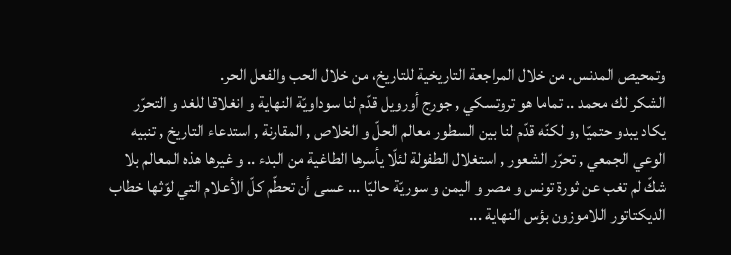وتمحيص المدنس. من خلال المراجعة التاريخية للتاريخ، من خلال الحب والفعل الحر.
الشكر لك محمد .. تماما هو تروتسكي , جورج أورويل قدّم لنا سوداويّة النهاية و انغلاقا للغد و التحرّر يكاد يبدو حتميّا ,و لكنّه قدّم لنا بين السطور معالم الحلّ و الخلاص , المقارنة , استدعاء التاريخ , تنبيه الوعي الجمعي , تحرّر الشعور , استغلال الطفولة لئلّا يأسرها الطاغية من البدء .. و غيرها هذه المعالم بلا شكّ لم تغب عن ثورة تونس و مصر و اليمن و سوريّة حاليّا ... عسى أن تحطّم كلّ الأعلام التي لوّثها خطاب الديكتاتور اللاموزون بؤس النهاية ...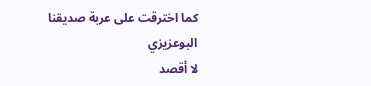كما اخترقت على عربة صديقنا البوعزيزي
لا أقصد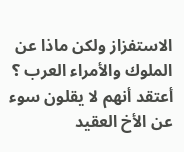الاستفزاز ولكن ماذا عن الملوك والأمراء العرب ؟ أعتقد أنهم لا يقلون سوء عن الأخ العقيد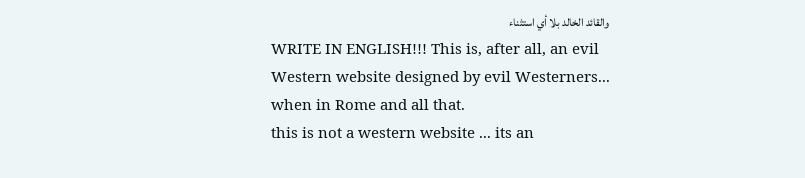والقائد الخالد بلا أي استثناء
WRITE IN ENGLISH!!! This is, after all, an evil Western website designed by evil Westerners... when in Rome and all that.
this is not a western website ... its an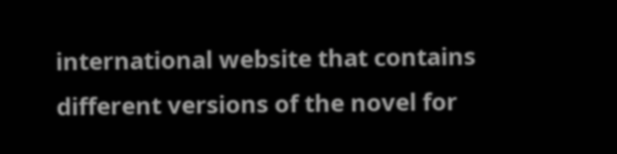international website that contains different versions of the novel for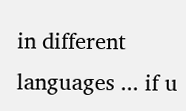in different languages ... if u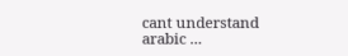cant understand arabic ...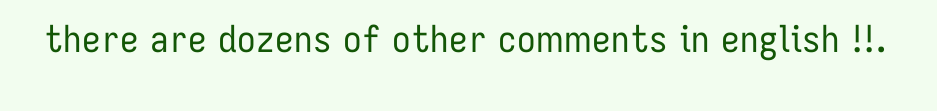there are dozens of other comments in english !!.